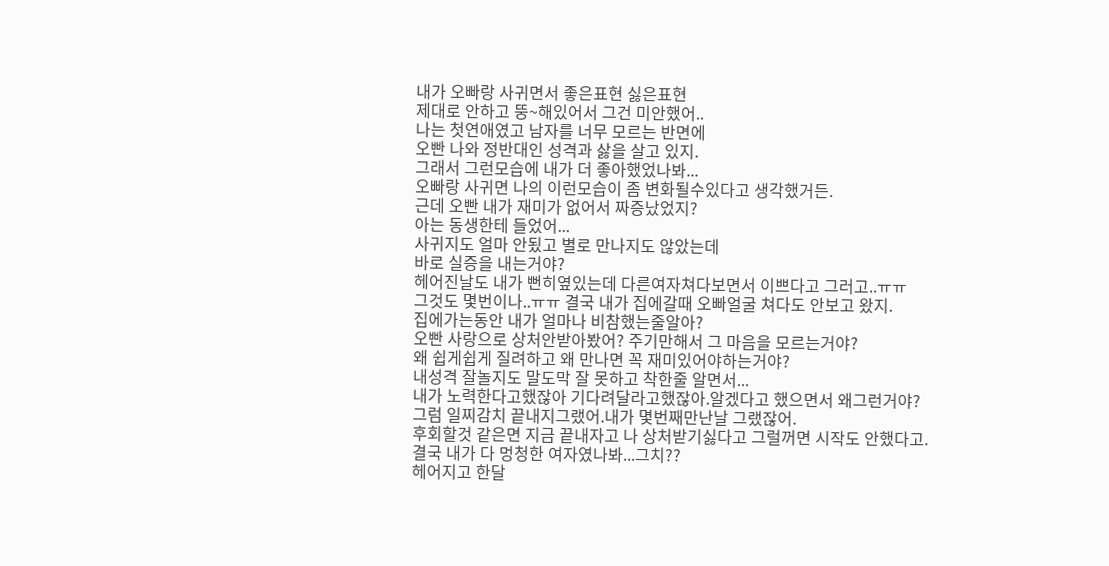내가 오빠랑 사귀면서 좋은표현 싫은표현
제대로 안하고 뚱~해있어서 그건 미안했어..
나는 첫연애였고 남자를 너무 모르는 반면에
오빤 나와 정반대인 성격과 삻을 살고 있지.
그래서 그런모습에 내가 더 좋아했었나봐...
오빠랑 사귀면 나의 이런모습이 좀 변화될수있다고 생각했거든.
근데 오빤 내가 재미가 없어서 짜증났었지?
아는 동생한테 들었어...
사귀지도 얼마 안됬고 별로 만나지도 않았는데
바로 실증을 내는거야?
헤어진날도 내가 뻔히옆있는데 다른여자쳐다보면서 이쁘다고 그러고..ㅠㅠ
그것도 몇번이나..ㅠㅠ 결국 내가 집에갈때 오빠얼굴 쳐다도 안보고 왔지.
집에가는동안 내가 얼마나 비참했는줄알아?
오빤 사랑으로 상처안받아봤어? 주기만해서 그 마음을 모르는거야?
왜 쉽게쉽게 질려하고 왜 만나면 꼭 재미있어야하는거야?
내성격 잘놀지도 말도막 잘 못하고 착한줄 알면서...
내가 노력한다고했잖아 기다려달라고했잖아.알겠다고 했으면서 왜그런거야?
그럼 일찌감치 끝내지그랬어.내가 몇번째만난날 그랬잖어.
후회할것 같은면 지금 끝내자고 나 상처받기싫다고 그럴꺼면 시작도 안했다고.
결국 내가 다 멍청한 여자였나봐...그치??
헤어지고 한달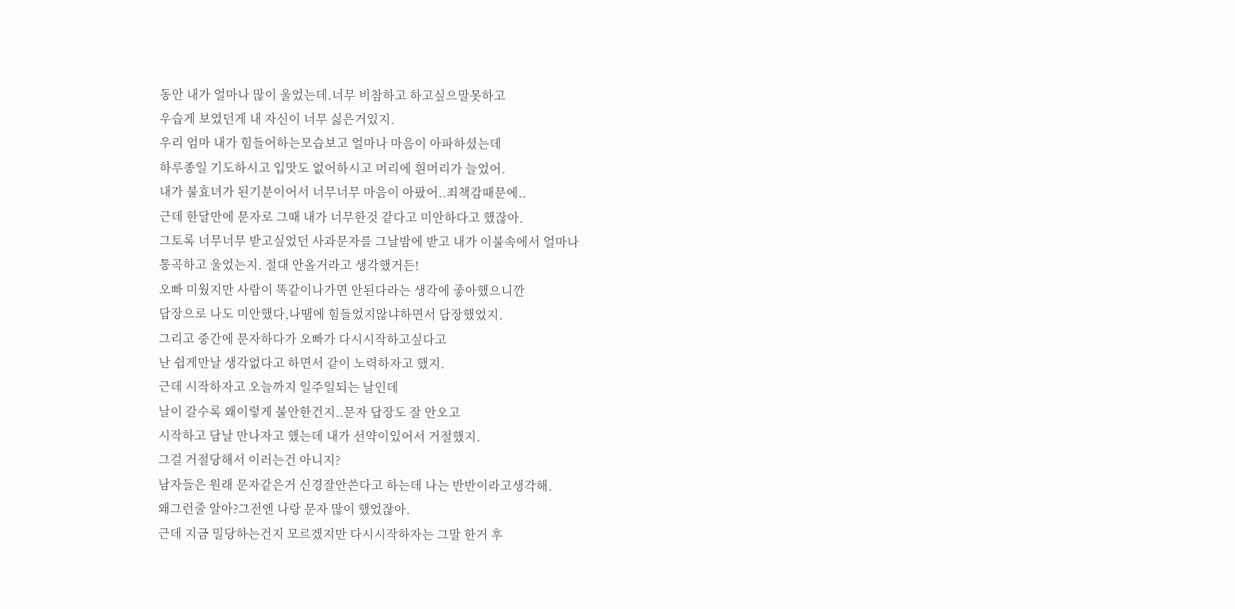동안 내가 얼마나 많이 울었는데.너무 비참하고 하고싶으말못하고
우습게 보였던게 내 자신이 너무 싫은거있지.
우리 엄마 내가 힘들어하는모습보고 얼마나 마음이 아파하셨는데
하루종일 기도하시고 입맛도 없어하시고 머리에 흰머리가 늘었어.
내가 불효녀가 된기분이어서 너무너무 마음이 아팠어..죄책감때문에..
근데 한달만에 문자로 그때 내가 너무한것 같다고 미안하다고 했잖아.
그토록 너무너무 받고싶었던 사과문자를 그날밤에 받고 내가 이불속에서 얼마나
통곡하고 울었는지. 절대 안올거라고 생각했거든!
오빠 미웠지만 사람이 똑같이나가면 안된다라는 생각에 좋아했으니깐
답장으로 나도 미안했다,나땜에 힘들었지않냐하면서 답장했었지.
그리고 중간에 문자하다가 오빠가 다시시작하고싶다고
난 쉽게만날 생각없다고 하면서 같이 노력하자고 했지.
근데 시작하자고 오늘까지 일주일되는 날인데
날이 갈수록 왜이렇게 불안한건지..문자 답장도 잘 안오고
시작하고 담날 만나자고 했는데 내가 선약이있어서 거절했지.
그걸 거절당해서 이러는건 아니지?
남자들은 원래 문자같은거 신경잘안쓴다고 하는데 나는 반반이라고생각해.
왜그런줄 알아?그전엔 나랑 문자 많이 했었잖아.
근데 지금 밀당하는건지 모르겠지만 다시시작하자는 그말 한거 후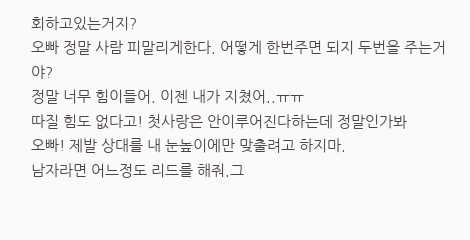회하고있는거지?
오빠 정말 사람 피말리게한다. 어떻게 한번주면 되지 두번을 주는거야?
정말 너무 힘이들어. 이젠 내가 지쳤어..ㅠㅠ
따질 힘도 없다고! 첫사랑은 안이루어진다하는데 정말인가봐
오빠! 제발 상대를 내 눈높이에만 맞출려고 하지마.
남자라면 어느정도 리드를 해줘.그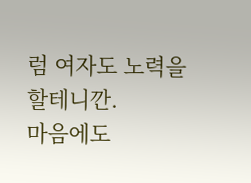럼 여자도 노력을 할테니깐.
마음에도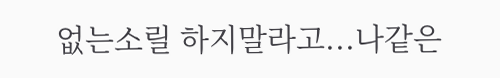없는소릴 하지말라고...나같은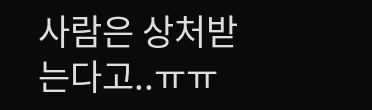사람은 상처받는다고..ㅠㅠ